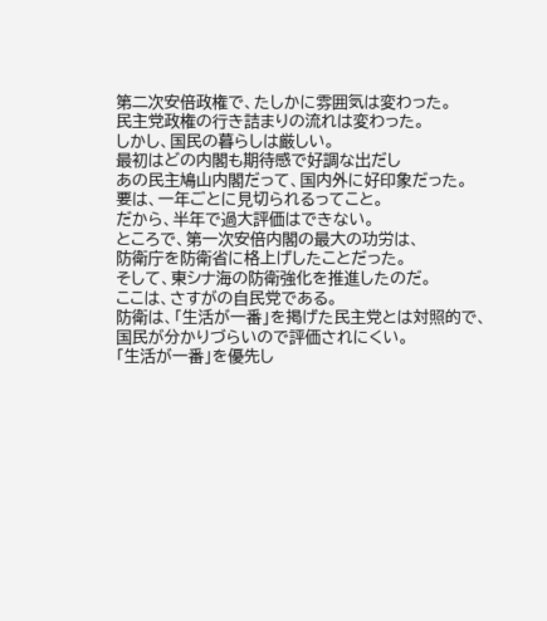第二次安倍政権で、たしかに雰囲気は変わった。
民主党政権の行き詰まりの流れは変わった。
しかし、国民の暮らしは厳しい。
最初はどの内閣も期待感で好調な出だし
あの民主鳩山内閣だって、国内外に好印象だった。
要は、一年ごとに見切られるってこと。
だから、半年で過大評価はできない。
ところで、第一次安倍内閣の最大の功労は、
防衛庁を防衛省に格上げしたことだった。
そして、東シナ海の防衛強化を推進したのだ。
ここは、さすがの自民党である。
防衛は、「生活が一番」を掲げた民主党とは対照的で、
国民が分かりづらいので評価されにくい。
「生活が一番」を優先し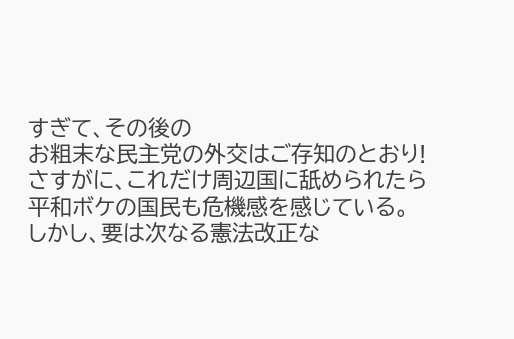すぎて、その後の
お粗末な民主党の外交はご存知のとおり!
さすがに、これだけ周辺国に舐められたら
平和ボケの国民も危機感を感じている。
しかし、要は次なる憲法改正な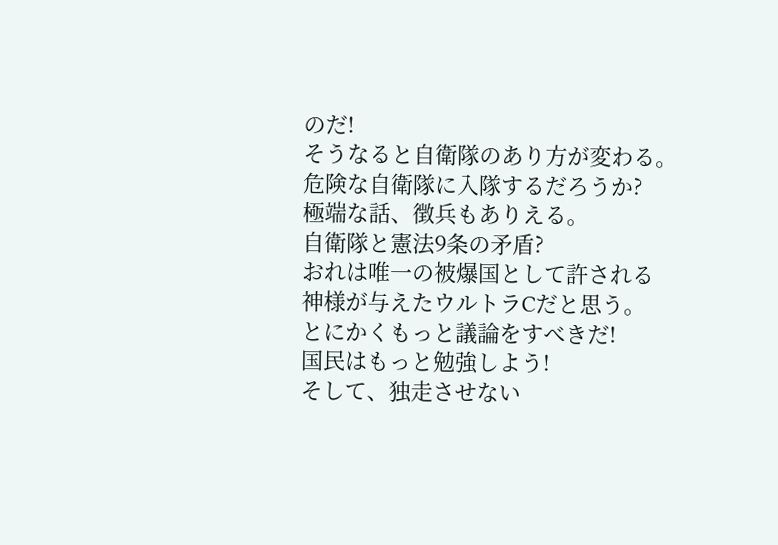のだ!
そうなると自衛隊のあり方が変わる。
危険な自衛隊に入隊するだろうか?
極端な話、徴兵もありえる。
自衛隊と憲法9条の矛盾?
おれは唯一の被爆国として許される
神様が与えたウルトラCだと思う。
とにかくもっと議論をすべきだ!
国民はもっと勉強しよう!
そして、独走させない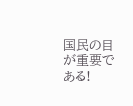国民の目が重要である!